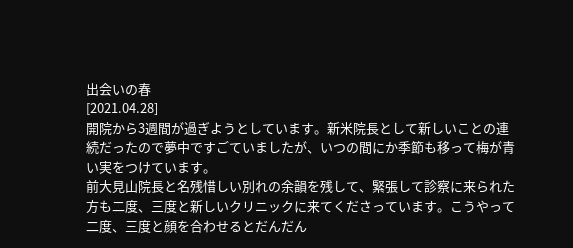出会いの春
[2021.04.28]
開院から3週間が過ぎようとしています。新米院長として新しいことの連続だったので夢中ですごていましたが、いつの間にか季節も移って梅が青い実をつけています。
前大見山院長と名残惜しい別れの余韻を残して、緊張して診察に来られた方も二度、三度と新しいクリニックに来てくださっています。こうやって二度、三度と顔を合わせるとだんだん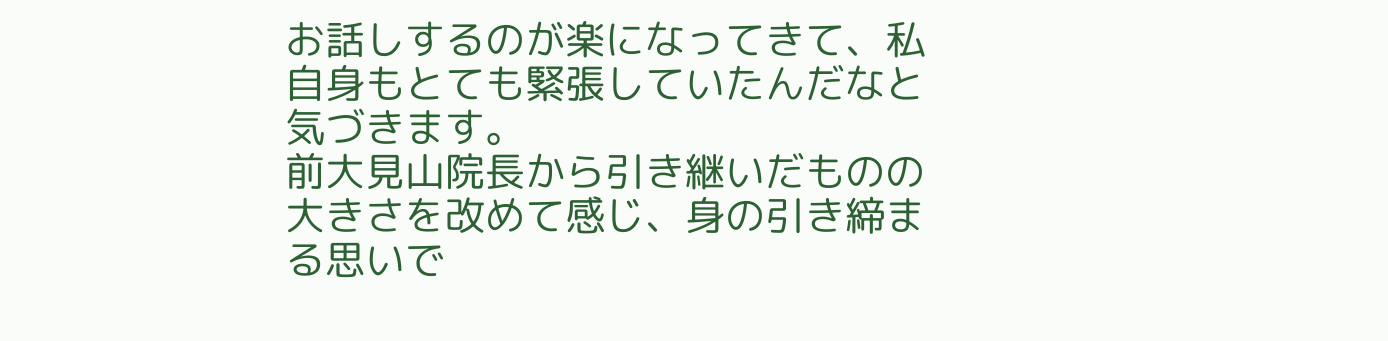お話しするのが楽になってきて、私自身もとても緊張していたんだなと気づきます。
前大見山院長から引き継いだものの大きさを改めて感じ、身の引き締まる思いで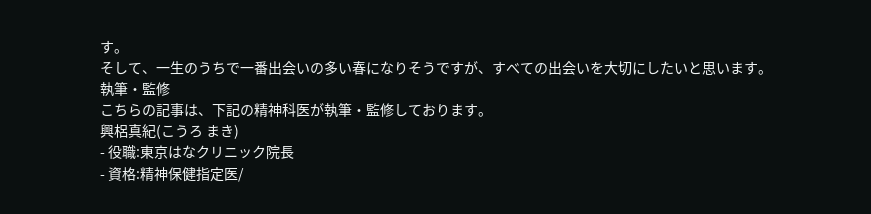す。
そして、一生のうちで一番出会いの多い春になりそうですが、すべての出会いを大切にしたいと思います。
執筆・監修
こちらの記事は、下記の精神科医が執筆・監修しております。
興梠真紀(こうろ まき)
- 役職:東京はなクリニック院長
- 資格:精神保健指定医/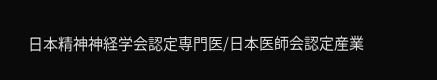日本精神神経学会認定専門医/日本医師会認定産業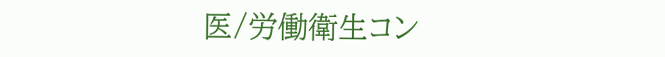医/労働衛生コン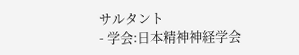サルタント
- 学会:日本精神神経学会